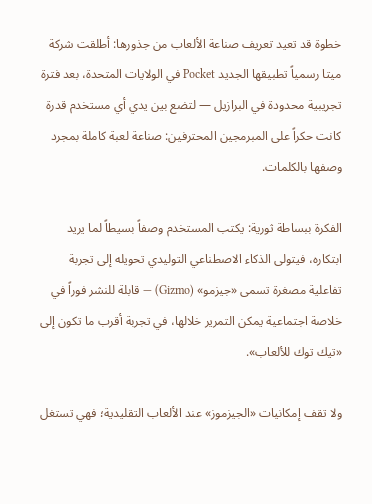خطوة قد تعيد تعريف صناعة الألعاب من جذورها: أطلقت شركة ميتا رسمياً تطبيقها الجديد Pocket في الولايات المتحدة، بعد فترة تجريبية محدودة في البرازيل — لتضع بين يدي أي مستخدم قدرة كانت حكراً على المبرمجين المحترفين: صناعة لعبة كاملة بمجرد وصفها بالكلمات.

الفكرة ببساطة ثورية: يكتب المستخدم وصفاً بسيطاً لما يريد ابتكاره، فيتولى الذكاء الاصطناعي التوليدي تحويله إلى تجربة تفاعلية مصغرة تسمى «جيزمو» (Gizmo) — قابلة للنشر فوراً في خلاصة اجتماعية يمكن التمرير خلالها، في تجربة أقرب ما تكون إلى «تيك توك للألعاب».

ولا تقف إمكانيات «الجيزموز» عند الألعاب التقليدية؛ فهي تستغل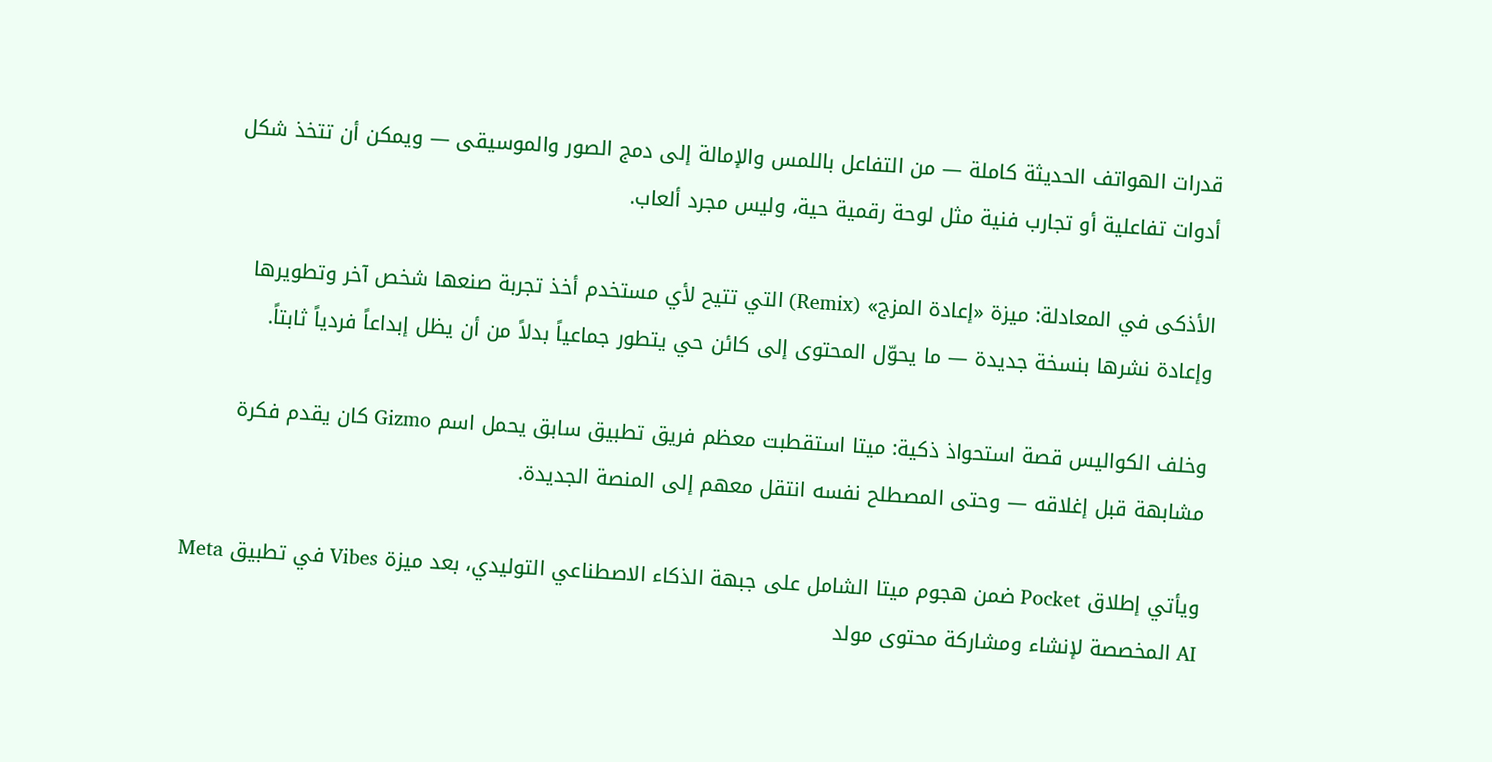قدرات الهواتف الحديثة كاملة — من التفاعل باللمس والإمالة إلى دمج الصور والموسيقى — ويمكن أن تتخذ شكل أدوات تفاعلية أو تجارب فنية مثل لوحة رقمية حية، وليس مجرد ألعاب.

الأذكى في المعادلة: ميزة «إعادة المزج» (Remix) التي تتيح لأي مستخدم أخذ تجربة صنعها شخص آخر وتطويرها وإعادة نشرها بنسخة جديدة — ما يحوّل المحتوى إلى كائن حي يتطور جماعياً بدلاً من أن يظل إبداعاً فردياً ثابتاً.

وخلف الكواليس قصة استحواذ ذكية: ميتا استقطبت معظم فريق تطبيق سابق يحمل اسم Gizmo كان يقدم فكرة مشابهة قبل إغلاقه — وحتى المصطلح نفسه انتقل معهم إلى المنصة الجديدة.

ويأتي إطلاق Pocket ضمن هجوم ميتا الشامل على جبهة الذكاء الاصطناعي التوليدي، بعد ميزة Vibes في تطبيق Meta AI المخصصة لإنشاء ومشاركة محتوى مولد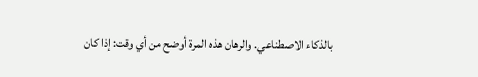بالذكاء الاصطناعي. والرهان هذه المرة أوضح من أي وقت: إذا كان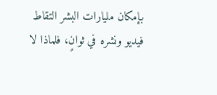بإمكان مليارات البشر التقاط فيديو ونشره في ثوانٍ، فلماذا لا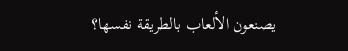يصنعون الألعاب بالطريقة نفسها؟